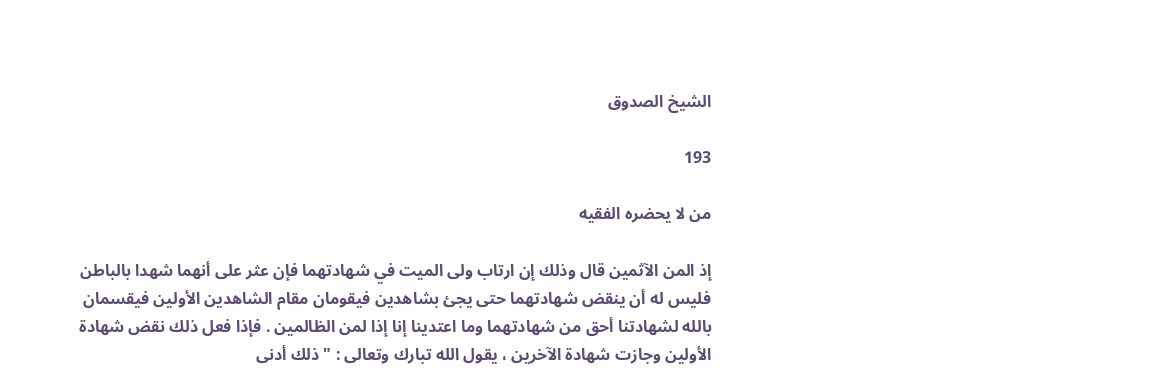الشيخ الصدوق

193

من لا يحضره الفقيه

إذ المن الآثمين قال وذلك إن ارتاب ولى الميت في شهادتهما فإن عثر على أنهما شهدا بالباطن فليس له أن ينقض شهادتهما حتى يجئ بشاهدين فيقومان مقام الشاهدين الأولين فيقسمان بالله لشهادتنا أحق من شهادتهما وما اعتدينا إنا إذا لمن الظالمين . فإذا فعل ذلك نقض شهادة الأولين وجازت شهادة الآخرين ، يقول الله تبارك وتعالى : " ذلك أدنى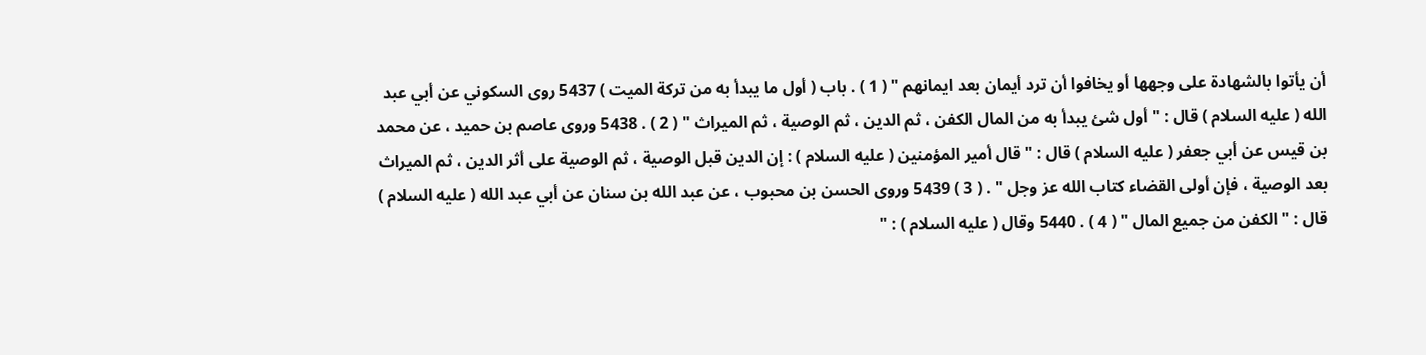أن يأتوا بالشهادة على وجهها أو يخافوا أن ترد أيمان بعد ايمانهم " ( 1 ) . باب ( أول ما يبدأ به من تركة الميت ) 5437 روى السكوني عن أبي عبد الله ( عليه السلام ) قال : " أول شئ يبدأ به من المال الكفن ، ثم الدين ، ثم الوصية ، ثم الميراث " ( 2 ) . 5438 وروى عاصم بن حميد ، عن محمد بن قيس عن أبي جعفر ( عليه السلام ) قال : " قال أمير المؤمنين ( عليه السلام ) : إن الدين قبل الوصية ، ثم الوصية على أثر الدين ، ثم الميراث بعد الوصية ، فإن أولى القضاء كتاب الله عز وجل " . ( 3 ) 5439 وروى الحسن بن محبوب ، عن عبد الله بن سنان عن أبي عبد الله ( عليه السلام ) قال : " الكفن من جميع المال " ( 4 ) . 5440 وقال ( عليه السلام ) : "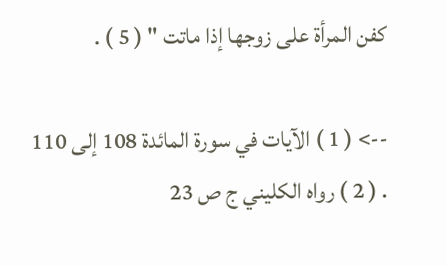كفن المرأة على زوجها إذا ماتت " ( 5 ) .

--> ( 1 ) الآيات في سورة المائدة 108 إلى 110 . ( 2 ) رواه الكليني ج ص 23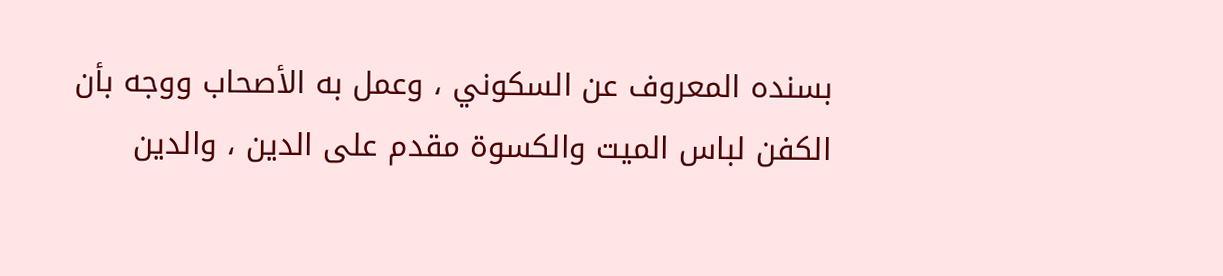بسنده المعروف عن السكوني ، وعمل به الأصحاب ووجه بأن الكفن لباس الميت والكسوة مقدم على الدين ، والدين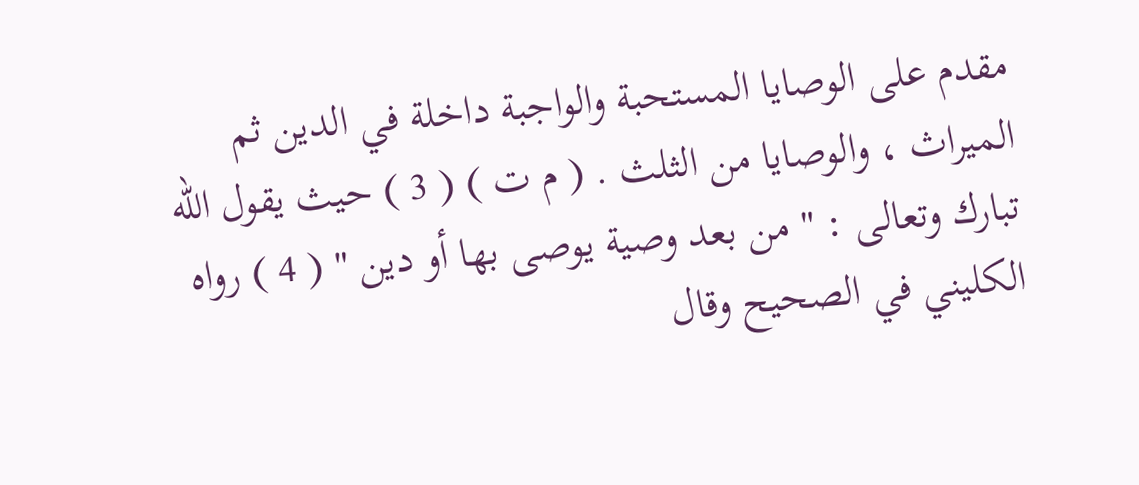مقدم على الوصايا المستحبة والواجبة داخلة في الدين ثم الميراث ، والوصايا من الثلث . ( م ت ) ( 3 ) حيث يقول الله تبارك وتعالى : " من بعد وصية يوصى بها أو دين " ( 4 ) رواه الكليني في الصحيح وقال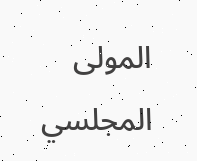المولى المجلسي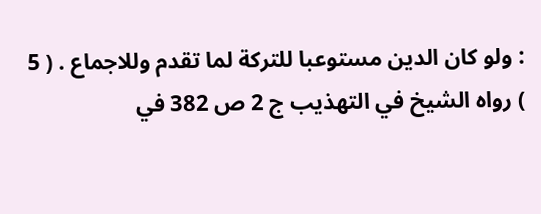: ولو كان الدين مستوعبا للتركة لما تقدم وللاجماع . ( 5 ) رواه الشيخ في التهذيب ج 2 ص 382 في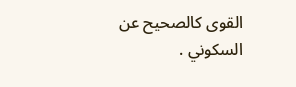القوى كالصحيح عن السكوني .